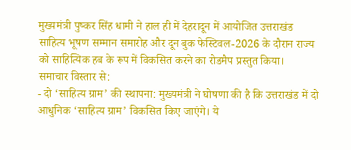मुख्यमंत्री पुष्कर सिंह धामी ने हाल ही में देहरादून में आयोजित उत्तराखंड साहित्य भूषण सम्मान समारोह और दून बुक फेस्टिवल-2026 के दौरान राज्य को साहित्यिक हब के रूप में विकसित करने का रोडमैप प्रस्तुत किया।
समाचार विस्तार से:
- दो ‘साहित्य ग्राम’ की स्थापना: मुख्यमंत्री ने घोषणा की है कि उत्तराखंड में दो आधुनिक ‘साहित्य ग्राम’ विकसित किए जाएंगे। ये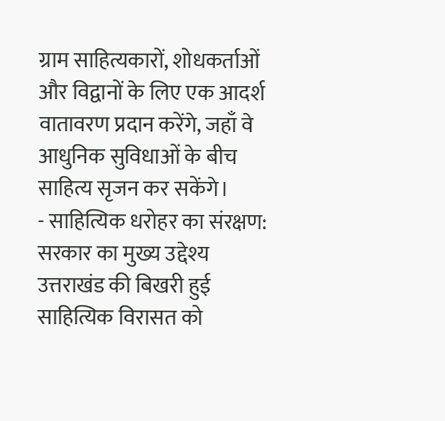ग्राम साहित्यकारों, शोधकर्ताओं और विद्वानों के लिए एक आदर्श वातावरण प्रदान करेंगे, जहाँ वे आधुनिक सुविधाओं के बीच साहित्य सृजन कर सकेंगे।
- साहित्यिक धरोहर का संरक्षण: सरकार का मुख्य उद्देश्य उत्तराखंड की बिखरी हुई साहित्यिक विरासत को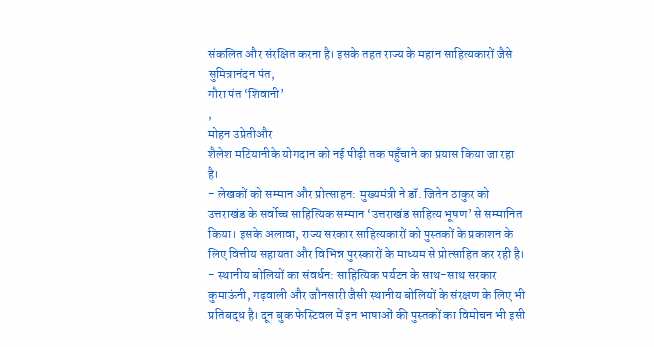संकलित और संरक्षित करना है। इसके तहत राज्य के महान साहित्यकारों जैसे सुमित्रानंदन पंत,
गौरा पंत ‘शिवानी’
,
मोहन उप्रेतीऔर
शैलेश मटियानीके योगदान को नई पीढ़ी तक पहुँचाने का प्रयास किया जा रहा है।
- लेखकों को सम्मान और प्रोत्साहन: मुख्यमंत्री ने डॉ. जितेन ठाकुर को उत्तराखंड के सर्वोच्च साहित्यिक सम्मान ‘उत्तराखंड साहित्य भूषण’ से सम्मानित किया। इसके अलावा, राज्य सरकार साहित्यकारों को पुस्तकों के प्रकाशन के लिए वित्तीय सहायता और विभिन्न पुरस्कारों के माध्यम से प्रोत्साहित कर रही है।
- स्थानीय बोलियों का संवर्धन: साहित्यिक पर्यटन के साथ-साथ सरकार कुमाऊंनी, गढ़वाली और जौनसारी जैसी स्थानीय बोलियों के संरक्षण के लिए भी प्रतिबद्ध है। दून बुक फेस्टिवल में इन भाषाओं की पुस्तकों का विमोचन भी इसी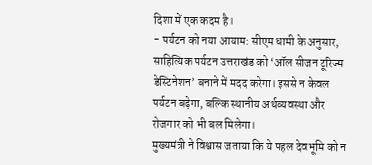दिशा में एक कदम है।
- पर्यटन को नया आयाम: सीएम धामी के अनुसार, साहित्यिक पर्यटन उत्तराखंड को ‘ऑल सीजन टूरिज्म डेस्टिनेशन’ बनाने में मदद करेगा। इससे न केवल पर्यटन बढ़ेगा, बल्कि स्थानीय अर्थव्यवस्था और रोजगार को भी बल मिलेगा।
मुख्यमंत्री ने विश्वास जताया कि ये पहल देवभूमि को न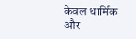केवल धार्मिक और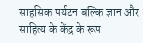साहसिक पर्यटन बल्कि ज्ञान और साहित्य के केंद्र के रूप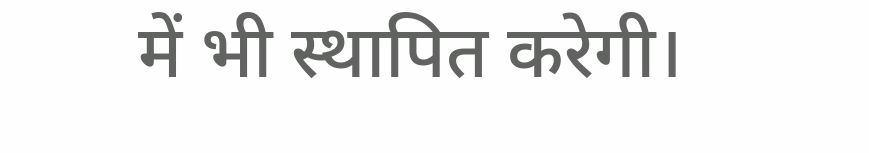में भी स्थापित करेगी।